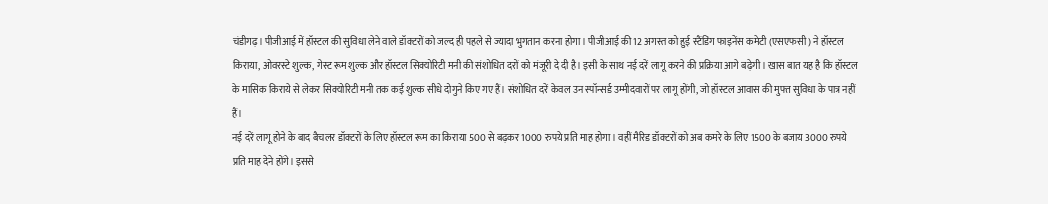चंडीगढ़। पीजीआई में हॉस्टल की सुविधा लेने वाले डॉक्टरों को जल्द ही पहले से ज्यादा भुगतान करना होगा। पीजीआई की 12 अगस्त को हुई स्टैंडिंग फाइनेंस कमेटी (एसएफसी) ने हॉस्टल किराया, ओवरस्टे शुल्क, गेस्ट रूम शुल्क और हॉस्टल सिक्योरिटी मनी की संशोधित दरों को मंजूरी दे दी है। इसी के साथ नई दरें लागू करने की प्रक्रिया आगे बढ़ेगी। खास बात यह है कि हॉस्टल के मासिक किराये से लेकर सिक्योरिटी मनी तक कई शुल्क सीधे दोगुने किए गए हैं। संशोधित दरें केवल उन स्पॉन्सर्ड उम्मीदवारों पर लागू होंगी, जो हॉस्टल आवास की मुफ्त सुविधा के पात्र नहीं हैं।
नई दरें लागू होने के बाद बैचलर डॉक्टरों के लिए हॉस्टल रूम का किराया 500 से बढ़कर 1000 रुपये प्रति माह होगा। वहीं मैरिड डॉक्टरों को अब कमरे के लिए 1500 के बजाय 3000 रुपये प्रति माह देने होंगे। इससे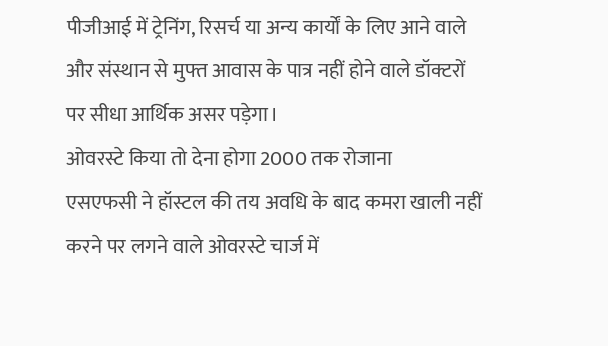पीजीआई में ट्रेनिंग, रिसर्च या अन्य कार्यों के लिए आने वाले और संस्थान से मुफ्त आवास के पात्र नहीं होने वाले डॉक्टरों पर सीधा आर्थिक असर पड़ेगा।
ओवरस्टे किया तो देना होगा 2000 तक रोजाना
एसएफसी ने हॉस्टल की तय अवधि के बाद कमरा खाली नहीं करने पर लगने वाले ओवरस्टे चार्ज में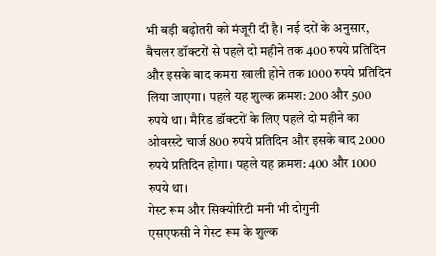भी बड़ी बढ़ोतरी को मंजूरी दी है। नई दरों के अनुसार, बैचलर डॉक्टरों से पहले दो महीने तक 400 रुपये प्रतिदिन और इसके बाद कमरा खाली होने तक 1000 रुपये प्रतिदिन लिया जाएगा। पहले यह शुल्क क्रमश: 200 और 500 रुपये था। मैरिड डॉक्टरों के लिए पहले दो महीने का ओवरस्टे चार्ज 800 रुपये प्रतिदिन और इसके बाद 2000 रुपये प्रतिदिन होगा। पहले यह क्रमश: 400 और 1000 रुपये था।
गेस्ट रूम और सिक्योरिटी मनी भी दोगुनी
एसएफसी ने गेस्ट रूम के शुल्क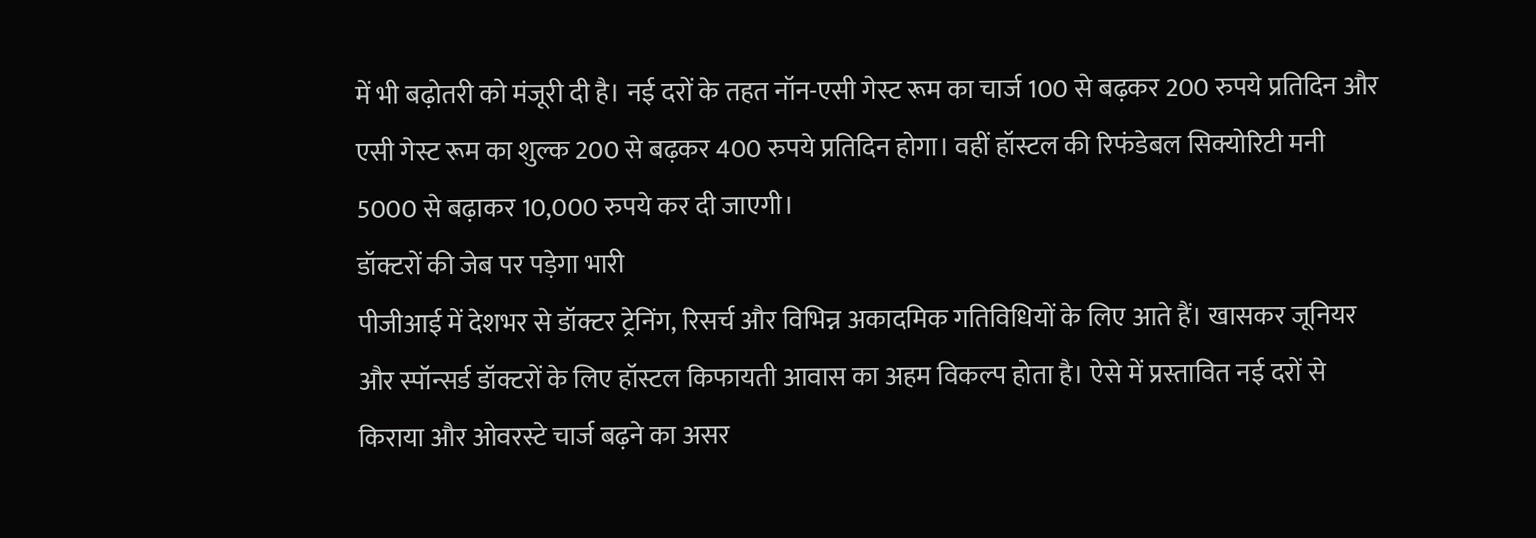में भी बढ़ोतरी को मंजूरी दी है। नई दरों के तहत नॉन-एसी गेस्ट रूम का चार्ज 100 से बढ़कर 200 रुपये प्रतिदिन और एसी गेस्ट रूम का शुल्क 200 से बढ़कर 400 रुपये प्रतिदिन होगा। वहीं हॉस्टल की रिफंडेबल सिक्योरिटी मनी 5000 से बढ़ाकर 10,000 रुपये कर दी जाएगी।
डॉक्टरों की जेब पर पड़ेगा भारी
पीजीआई में देशभर से डॉक्टर ट्रेनिंग, रिसर्च और विभिन्न अकादमिक गतिविधियों के लिए आते हैं। खासकर जूनियर और स्पॉन्सर्ड डॉक्टरों के लिए हॉस्टल किफायती आवास का अहम विकल्प होता है। ऐसे में प्रस्तावित नई दरों से किराया और ओवरस्टे चार्ज बढ़ने का असर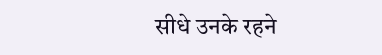सीधे उनके रहने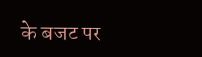के बजट पर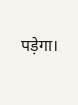पड़ेगा।